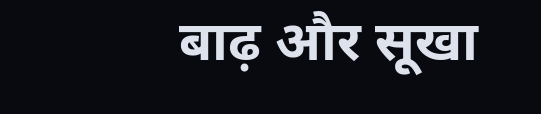बाढ़ और सूखा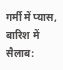गर्मी में प्यास, बारिश में सैलाब: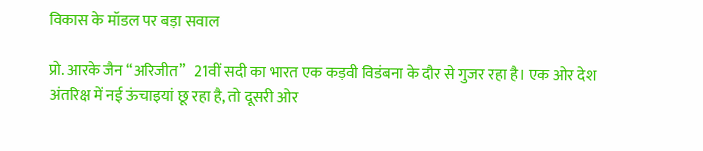विकास के मॉडल पर बड़ा सवाल

प्रो. आरके जैन “अरिजीत”   21वीं सदी का भारत एक कड़वी विडंबना के दौर से गुजर रहा है। एक ओर देश अंतरिक्ष में नई ऊंचाइयां छू रहा है, तो दूसरी ओर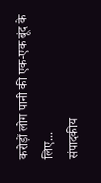करोड़ों लोग पानी की एक-एक बूंद के लिए...
संपादकीय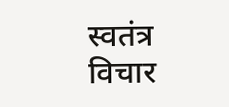स्वतंत्र विचार